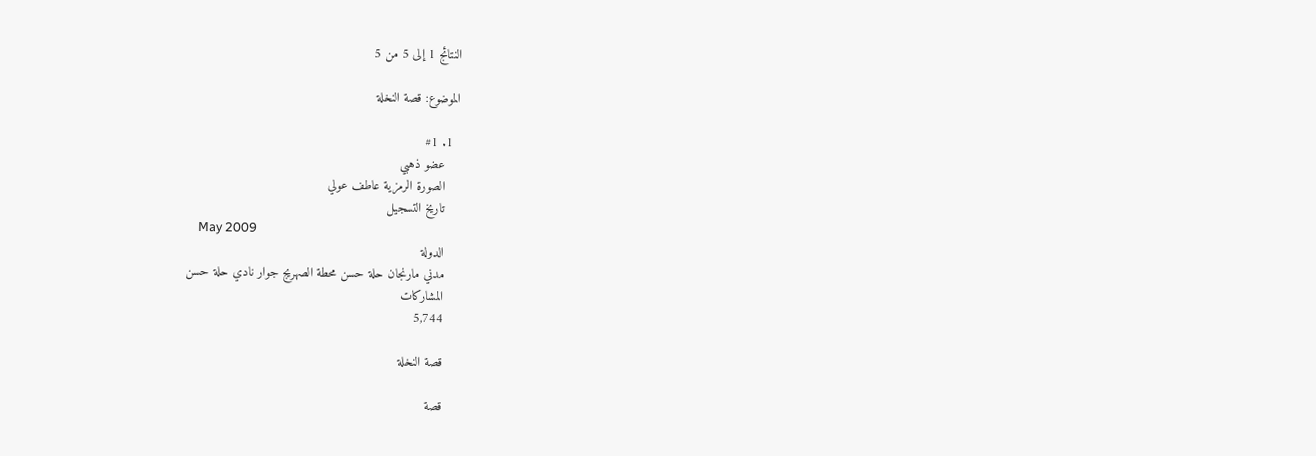النتائج 1 إلى 5 من 5

الموضوع: قصة النخلة

  1. #1
    عضو ذهبي
    الصورة الرمزية عاطف عولي
    تاريخ التسجيل
    May 2009
    الدولة
    مدني مارنجان حلة حسن محطة الصهريج جوار نادي حلة حسن
    المشاركات
    5,744

    قصة النخلة

    قصة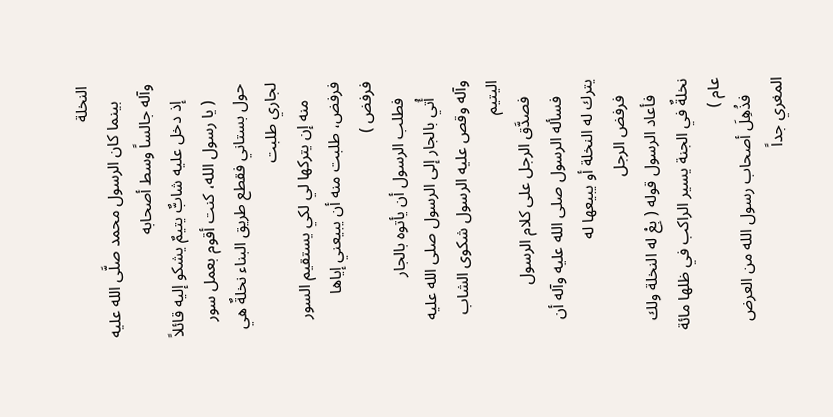النخلة
    بينما كان الرسول محمد صلَّى الله عليه وآله جالساً وسط أصحابه
    إذ دخل عليه شابٌّ يتيمٌ يشكو إليه قائلاً
    ( يا رسول الله، كنت أقوم بعمل سور حول بستاني فقطع طريق البناء نخلةٌ هي لجاري طلبت
    منه إن يتركها لي لكي يستقيم السور فرفض، طلبت منه أن يبيعني إياها فرفض )
    فطلب الرسول أن يأتوه بالجار
    أُتي بالجار إلى الرسول صلى الله عليه وآله وقص عليه الرسول شكوى الشاب اليتيم
    فصدَّق الرجل على كلام الرسول
    فسأله الرسول صلى الله عليه وآله أن يترك له النخلة أو يبيعها له
    فرفض الرجل
    فأعاد الرسول قوله ( بِعْ له النخلة ولك نخلةٌ في الجنة يسير الراكب في ظلها مائة عام )
    فذُهِلَ أصحاب رسول الله من العرض المغري جداً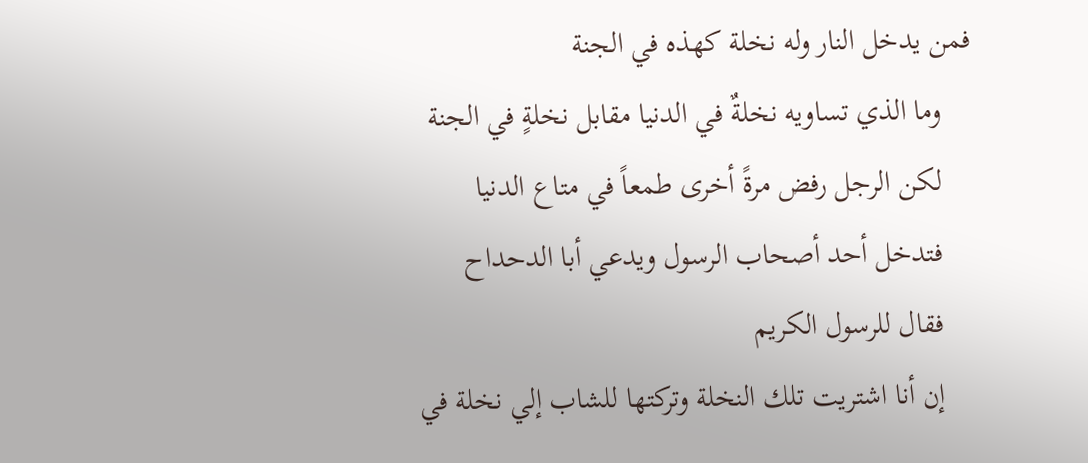فمن يدخل النار وله نخلة كهذه في الجنة
    وما الذي تساويه نخلةٌ في الدنيا مقابل نخلةٍ في الجنة
    لكن الرجل رفض مرةً أخرى طمعاً في متاع الدنيا
    فتدخل أحد أصحاب الرسول ويدعي أبا الدحداح
    فقال للرسول الكريم
    إن أنا اشتريت تلك النخلة وتركتها للشاب إلي نخلة في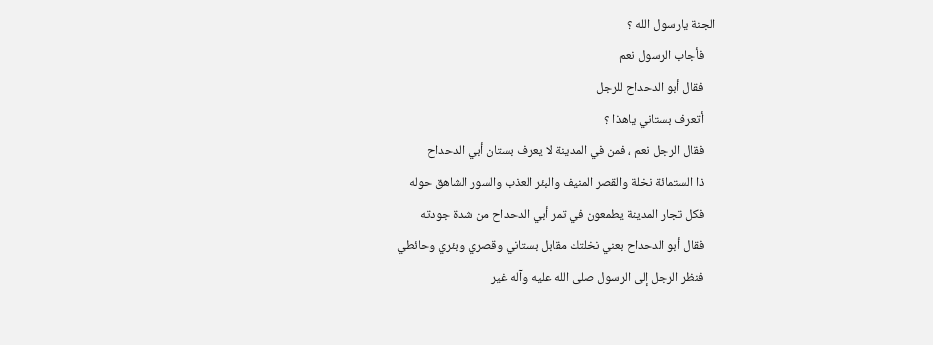الجنة يارسول الله ؟
    فأجاب الرسول نعم
    فقال أبو الدحداح للرجل
    أتعرف بستاني ياهذا ؟
    فقال الرجل نعم ، فمن في المدينة لا يعرف بستان أبي الدحداح
    ذا الستمائة نخلة والقصر المنيف والبئر العذب والسور الشاهق حوله
    فكل تجار المدينة يطمعون في تمر أبي الدحداح من شدة جودته
    فقال أبو الدحداح بعني نخلتك مقابل بستاني وقصري وبئري وحائطي
    فنظر الرجل إلى الرسول صلى الله عليه وآله غير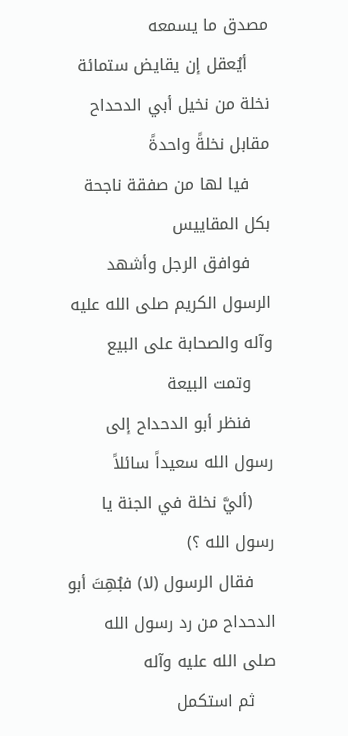مصدق ما يسمعه
    أيُعقل إن يقايض ستمائة نخلة من نخيل أبي الدحداح مقابل نخلةً واحدةً
    فيا لها من صفقة ناجحة بكل المقاييس
    فوافق الرجل وأشهد الرسول الكريم صلى الله عليه وآله والصحابة على البيع
    وتمت البيعة
    فنظر أبو الدحداح إلى رسول الله سعيداً سائلاً
    (أليَّ نخلة في الجنة يا رسول الله ؟)
    فقال الرسول (لا) فبُهِتَ أبو الدحداح من رد رسول الله صلى الله عليه وآله
    ثم استكمل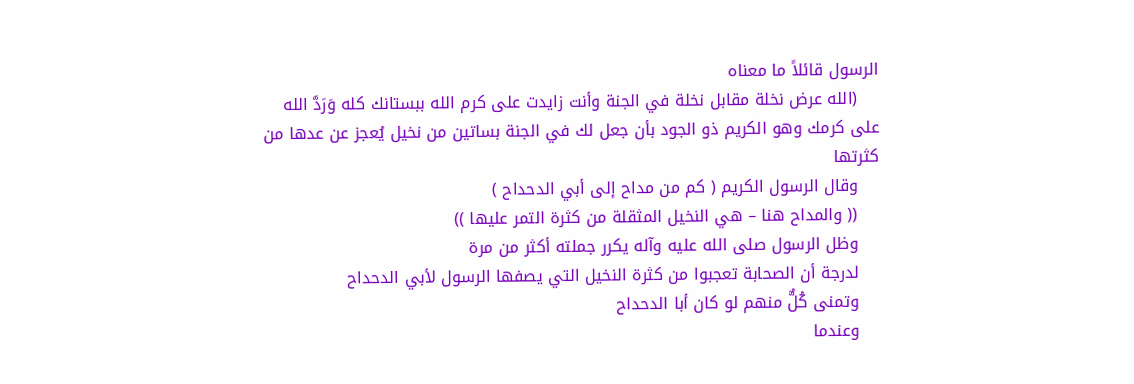الرسول قائلاً ما معناه
    (الله عرض نخلة مقابل نخلة في الجنة وأنت زايدت على كرم الله ببستانك كله وَرَدَّ الله على كرمك وهو الكريم ذو الجود بأن جعل لك في الجنة بساتين من نخيل يُعجز عن عدها من كثرتها
    وقال الرسول الكريم ( كم من مداح إلى أبي الدحداح )
    (( والمداح هنا – هي النخيل المثقلة من كثرة التمر عليها ))
    وظل الرسول صلى الله عليه وآله يكرر جملته أكثر من مرة
    لدرجة أن الصحابة تعجبوا من كثرة النخيل التي يصفها الرسول لأبي الدحداح
    وتمنى كُلٌّ منهم لو كان أبا الدحداح
    وعندما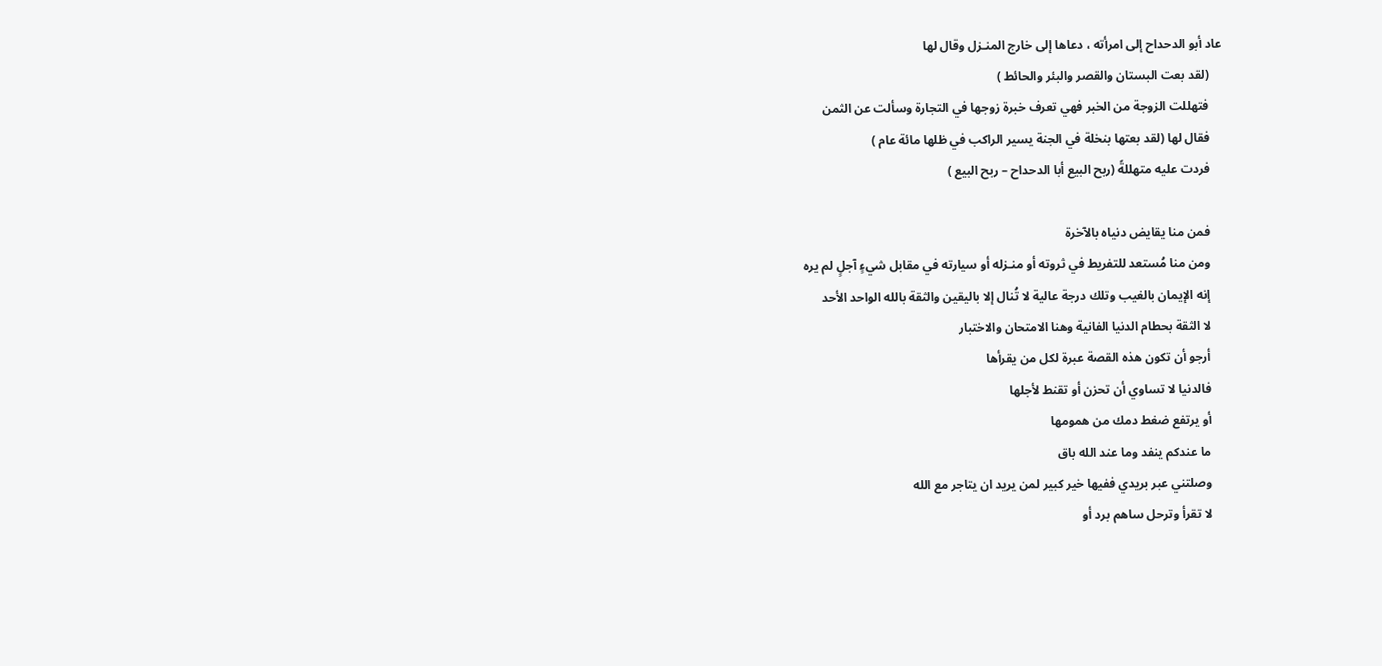عاد أبو الدحداح إلى امرأته ، دعاها إلى خارج المنـزل وقال لها
    (لقد بعت البستان والقصر والبئر والحائط )
    فتهللت الزوجة من الخبر فهي تعرف خبرة زوجها في التجارة وسألت عن الثمن
    فقال لها (لقد بعتها بنخلة في الجنة يسير الراكب في ظلها مائة عام )
    فردت عليه متهللةً (ربح البيع أبا الدحداح – ربح البيع )

    فمن منا يقايض دنياه بالآخرة
    ومن منا مُستعد للتفريط في ثروته أو منـزله أو سيارته في مقابل شيءٍ آجلٍ لم يره
    إنه الإيمان بالغيب وتلك درجة عالية لا تُنال إلا باليقين والثقة بالله الواحد الأحد
    لا الثقة بحطام الدنيا الفانية وهنا الامتحان والاختبار
    أرجو أن تكون هذه القصة عبرة لكل من يقرأها
    فالدنيا لا تساوي أن تحزن أو تقنط لأجلها
    أو يرتفع ضغط دمك من همومها
    ما عندكم ينفد وما عند الله باق
    وصلتني عبر بريدي ففيها خير كبير لمن يريد ان يتاجر مع الله
    لا تقرأ وترحل ساهم برد أو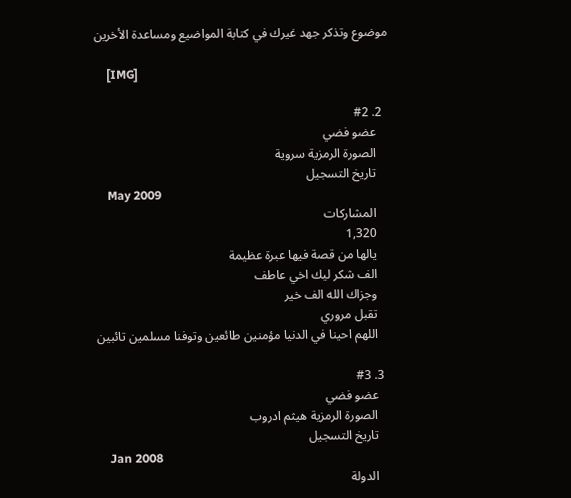موضوع وتذكر جهد غيرك في كتابة المواضيع ومساعدة الأخرين

    [IMG]

  2. #2
    عضو فضي
    الصورة الرمزية سروية
    تاريخ التسجيل
    May 2009
    المشاركات
    1,320
    يالها من قصة فيها عبرة عظيمة
    الف شكر ليك اخي عاطف
    وجزاك الله الف خير
    تقبل مروري
    اللهم احينا في الدنيا مؤمنين طائعين وتوفنا مسلمين تائبين

  3. #3
    عضو فضي
    الصورة الرمزية هيثم ادروب
    تاريخ التسجيل
    Jan 2008
    الدولة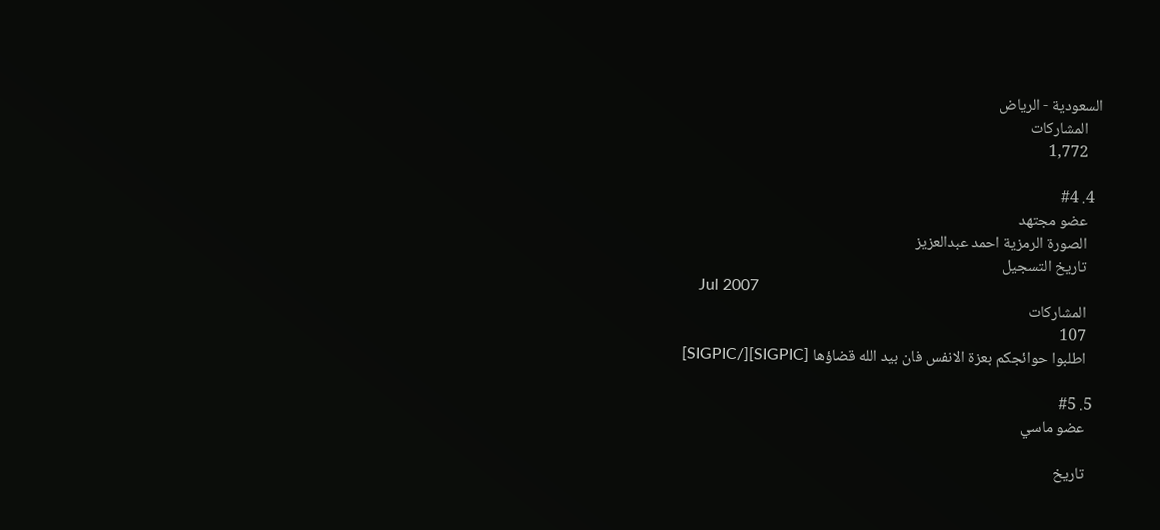السعودية - الرياض
    المشاركات
    1,772

  4. #4
    عضو مجتهد
    الصورة الرمزية احمد عبدالعزيز
    تاريخ التسجيل
    Jul 2007
    المشاركات
    107
    اطلبوا حوائجكم بعزة الانفس فان بيد الله قضاؤها [SIGPIC][/SIGPIC]

  5. #5
    عضو ماسي

    تاريخ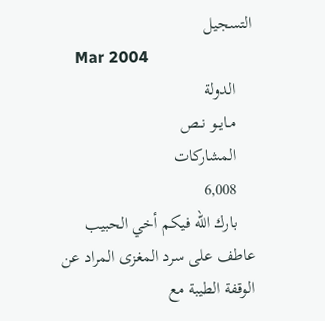التسجيل
    Mar 2004
    الدولة
    مـايــو نــص
    المشاركات
    6,008
    بارك الله فيكم أخي الحبيب عاطف على سرد المغزى المراد عن الوقفة الطيبة مع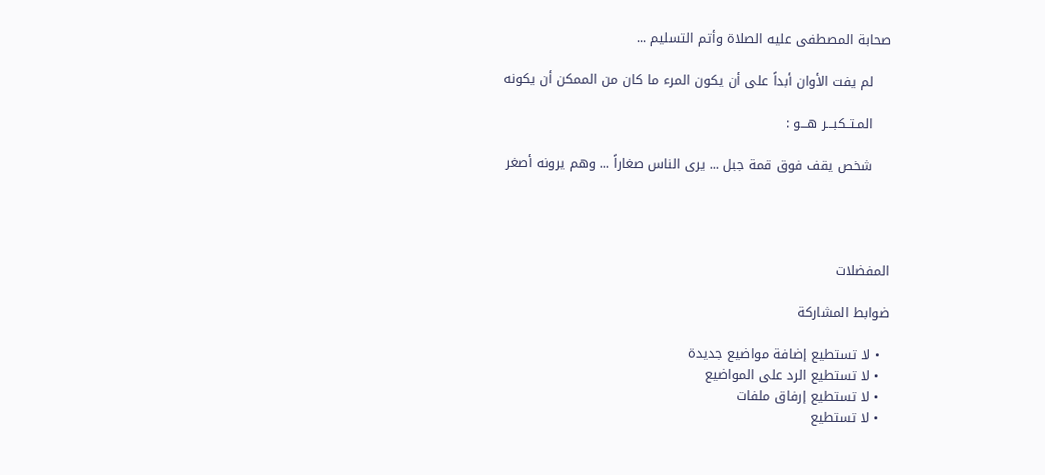صحابة المصطفى عليه الصلاة وأتم التسليم ...

    لم يفت الأوان أبداً على أن يكون المرء ما كان من الممكن أن يكونه

    المـتــكبـــر هـــو :

    شخص يقف فوق قمة جبل ... يرى الناس صغاراً ... وهم يرونه أصغر




المفضلات

ضوابط المشاركة

  • لا تستطيع إضافة مواضيع جديدة
  • لا تستطيع الرد على المواضيع
  • لا تستطيع إرفاق ملفات
  • لا تستطيع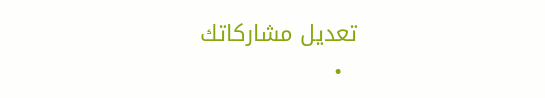تعديل مشاركاتك
  •